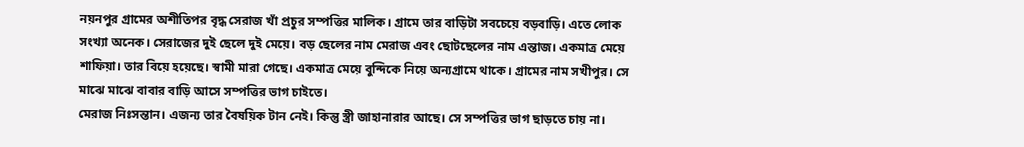নয়নপুর গ্রামের অশীতিপর বৃদ্ধ সেরাজ খাঁ প্রচুর সম্পত্তির মালিক। গ্রামে তার বাড়িটা সবচেয়ে বড়বাড়ি। এতে লোক সংখ্যা অনেক। সেরাজের দুই ছেলে দুই মেয়ে। বড় ছেলের নাম মেরাজ এবং ছোটছেলের নাম এন্তাজ। একমাত্র মেয়ে শাফিয়া। তার বিয়ে হয়েছে। স্বামী মারা গেছে। একমাত্র মেয়ে বুন্দিকে নিয়ে অন্যগ্রামে থাকে। গ্রামের নাম সখীপুর। সে মাঝে মাঝে বাবার বাড়ি আসে সম্পত্তির ভাগ চাইতে।
মেরাজ নিঃসন্তান। এজন্য তার বৈষয়িক টান নেই। কিন্তু স্ত্রী জাহানারার আছে। সে সম্পত্তির ভাগ ছাড়তে চায় না।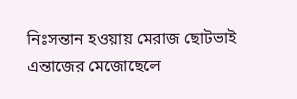নিঃসন্তান হওয়ায় মেরাজ ছোটভাই এন্তাজের মেজোছেলে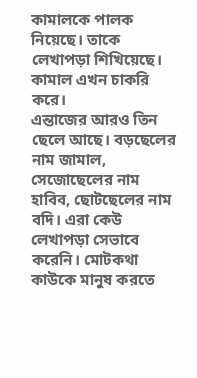কামালকে পালক নিয়েছে। তাকে লেখাপড়া শিখিয়েছে। কামাল এখন চাকরি করে।
এন্তাজের আরও তিন ছেলে আছে। বড়ছেলের নাম জামাল, সেজোছেলের নাম হাবিব, ছোটছেলের নাম বদি। এরা কেউ লেখাপড়া সেভাবে করেনি। মোটকথা কাউকে মানুষ করতে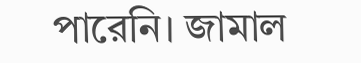পারেনি। জামাল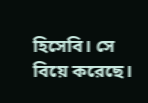হিসেবি। সে বিয়ে করেছে।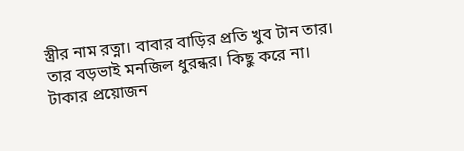স্ত্রীর নাম রত্না। বাবার বাড়ির প্রতি খুব টান তার। তার বড়ভাই মনজিল ধুরন্ধর। কিছু করে না। টাকার প্রয়োজন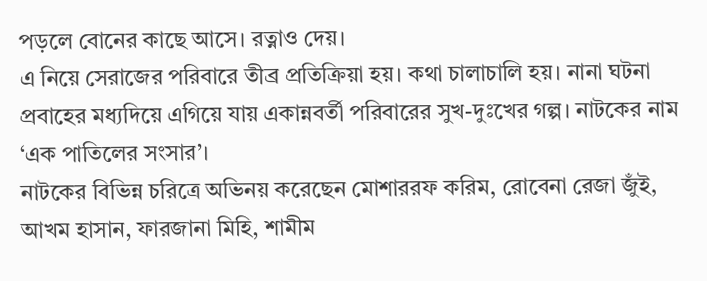পড়লে বোনের কাছে আসে। রত্নাও দেয়।
এ নিয়ে সেরাজের পরিবারে তীব্র প্রতিক্রিয়া হয়। কথা চালাচালি হয়। নানা ঘটনা প্রবাহের মধ্যদিয়ে এগিয়ে যায় একান্নবর্তী পরিবারের সুখ-দুঃখের গল্প। নাটকের নাম ‘এক পাতিলের সংসার’।
নাটকের বিভিন্ন চরিত্রে অভিনয় করেছেন মোশাররফ করিম, রোবেনা রেজা জুঁই, আখম হাসান, ফারজানা মিহি, শামীম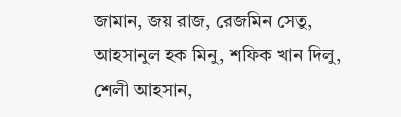জামান, জয় রাজ, রেজমিন সেতু, আহসানুল হক মিনু, শফিক খান দিলু, শেলী আহসান,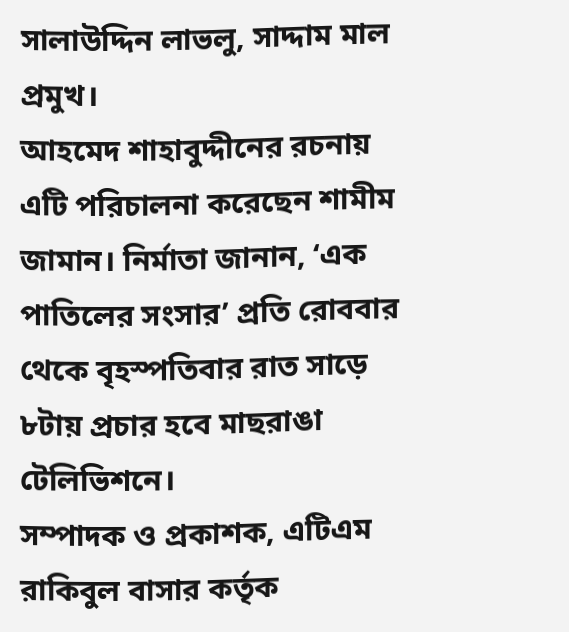সালাউদ্দিন লাভলু, সাদ্দাম মাল প্রমুখ।
আহমেদ শাহাবুদ্দীনের রচনায় এটি পরিচালনা করেছেন শামীম জামান। নির্মাতা জানান, ‘এক পাতিলের সংসার’ প্রতি রোববার থেকে বৃহস্পতিবার রাত সাড়ে ৮টায় প্রচার হবে মাছরাঙা টেলিভিশনে।
সম্পাদক ও প্রকাশক, এটিএম রাকিবুল বাসার কর্তৃক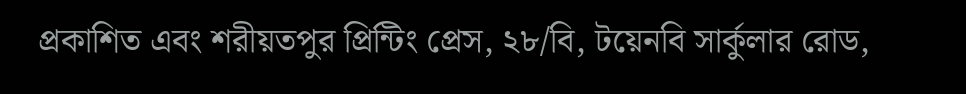প্রকাশিত এবং শরীয়তপুর প্রিন্টিং প্রেস, ২৮/বি, টয়েনবি সার্কুলার রোড,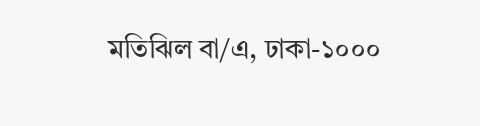মতিঝিল বা/এ, ঢাকা-১০০০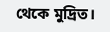থেকে মুদ্রিত।